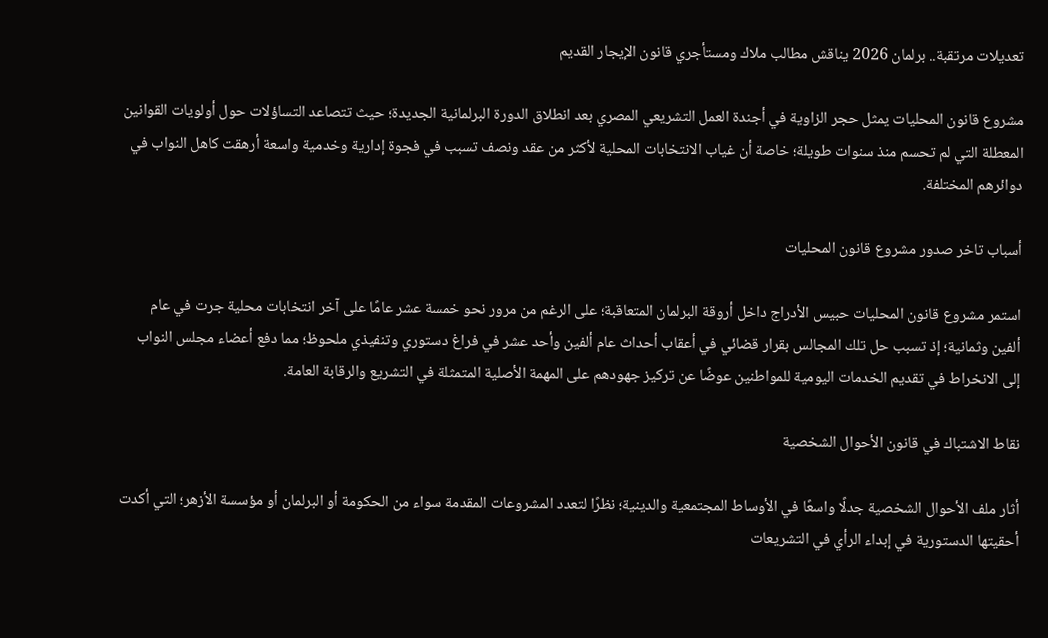تعديلات مرتقبة.. برلمان 2026 يناقش مطالب ملاك ومستأجري قانون الإيجار القديم

مشروع قانون المحليات يمثل حجر الزاوية في أجندة العمل التشريعي المصري بعد انطلاق الدورة البرلمانية الجديدة؛ حيث تتصاعد التساؤلات حول أولويات القوانين المعطلة التي لم تحسم منذ سنوات طويلة؛ خاصة أن غياب الانتخابات المحلية لأكثر من عقد ونصف تسبب في فجوة إدارية وخدمية واسعة أرهقت كاهل النواب في دوائرهم المختلفة.

أسباب تاخر صدور مشروع قانون المحليات

استمر مشروع قانون المحليات حبيس الأدراج داخل أروقة البرلمان المتعاقبة؛ على الرغم من مرور نحو خمسة عشر عامًا على آخر انتخابات محلية جرت في عام ألفين وثمانية؛ إذ تسبب حل تلك المجالس بقرار قضائي في أعقاب أحداث عام ألفين وأحد عشر في فراغ دستوري وتنفيذي ملحوظ؛ مما دفع أعضاء مجلس النواب إلى الانخراط في تقديم الخدمات اليومية للمواطنين عوضًا عن تركيز جهودهم على المهمة الأصلية المتمثلة في التشريع والرقابة العامة.

نقاط الاشتباك في قانون الأحوال الشخصية

أثار ملف الأحوال الشخصية جدلًا واسعًا في الأوساط المجتمعية والدينية؛ نظرًا لتعدد المشروعات المقدمة سواء من الحكومة أو البرلمان أو مؤسسة الأزهر؛ التي أكدت أحقيتها الدستورية في إبداء الرأي في التشريعات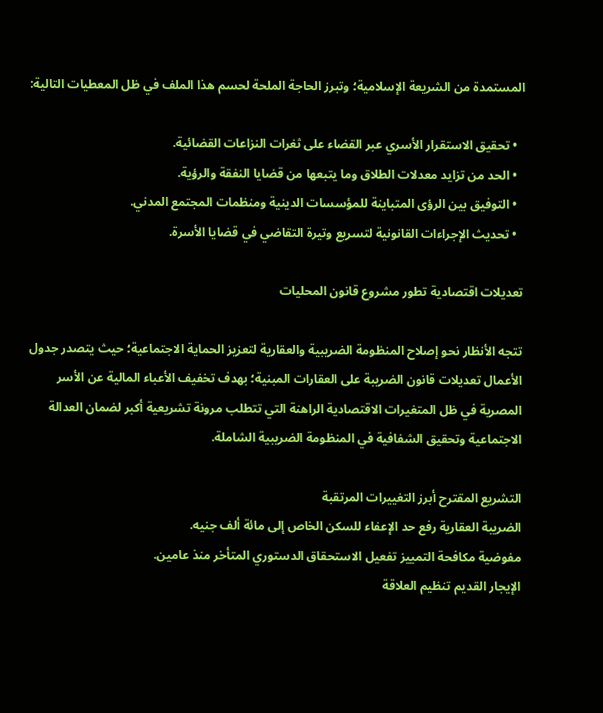المستمدة من الشريعة الإسلامية؛ وتبرز الحاجة الملحة لحسم هذا الملف في ظل المعطيات التالية:

  • تحقيق الاستقرار الأسري عبر القضاء على ثغرات النزاعات القضائية.
  • الحد من تزايد معدلات الطلاق وما يتبعها من قضايا النفقة والرؤية.
  • التوفيق بين الرؤى المتباينة للمؤسسات الدينية ومنظمات المجتمع المدني.
  • تحديث الإجراءات القانونية لتسريع وتيرة التقاضي في قضايا الأسرة.

تعديلات اقتصادية تطور مشروع قانون المحليات

تتجه الأنظار نحو إصلاح المنظومة الضريبية والعقارية لتعزيز الحماية الاجتماعية؛ حيث يتصدر جدول الأعمال تعديلات قانون الضريبة على العقارات المبنية؛ بهدف تخفيف الأعباء المالية عن الأسر المصرية في ظل المتغيرات الاقتصادية الراهنة التي تتطلب مرونة تشريعية أكبر لضمان العدالة الاجتماعية وتحقيق الشفافية في المنظومة الضريبية الشاملة.

التشريع المقترح أبرز التغييرات المرتقبة
الضريبة العقارية رفع حد الإعفاء للسكن الخاص إلى مائة ألف جنيه.
مفوضية مكافحة التمييز تفعيل الاستحقاق الدستوري المتأخر منذ عامين.
الإيجار القديم تنظيم العلاقة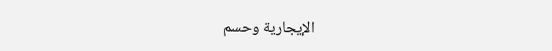الإيجارية وحسم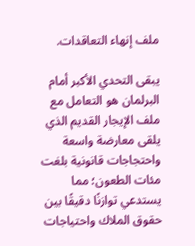ملف إنهاء التعاقدات.

يبقى التحدي الأكبر أمام البرلمان هو التعامل مع ملف الإيجار القديم الذي يلقى معارضة واسعة واحتجاجات قانونية بلغت مئات الطعون؛ مما يستدعي توازنًا دقيقًا بين حقوق الملاك واحتياجات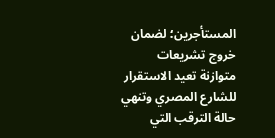المستأجرين؛ لضمان خروج تشريعات متوازنة تعيد الاستقرار للشارع المصري وتنهي حالة الترقب التي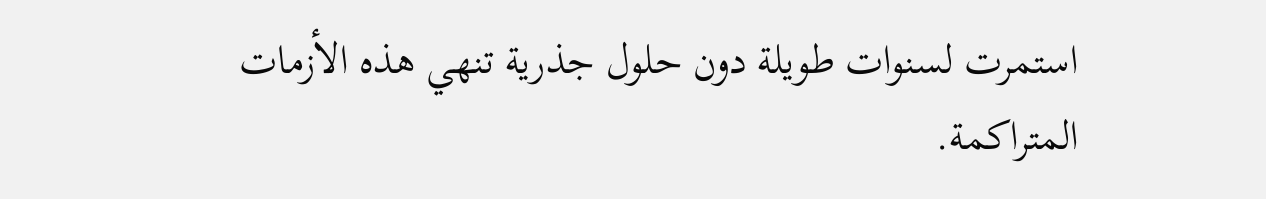استمرت لسنوات طويلة دون حلول جذرية تنهي هذه الأزمات المتراكمة.